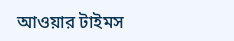আওয়ার টাইমস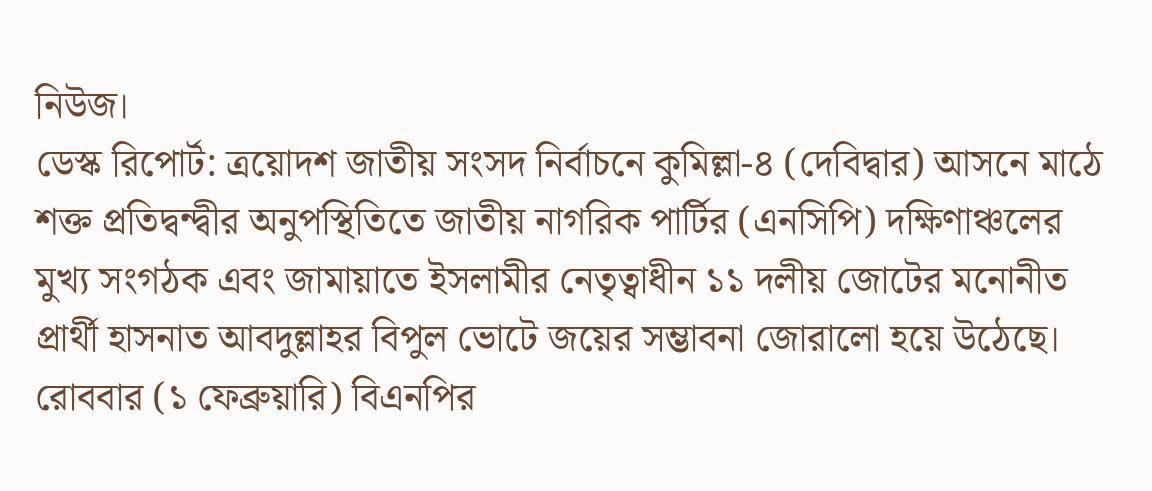নিউজ।
ডেস্ক রিপোর্ট: ত্রয়োদশ জাতীয় সংসদ নির্বাচনে কুমিল্লা-৪ (দেবিদ্বার) আসনে মাঠে শক্ত প্রতিদ্বন্দ্বীর অনুপস্থিতিতে জাতীয় নাগরিক পার্টির (এনসিপি) দক্ষিণাঞ্চলের মুখ্য সংগঠক এবং জামায়াতে ইসলামীর নেতৃত্বাধীন ১১ দলীয় জোটের মনোনীত প্রার্থী হাসনাত আবদুল্লাহর বিপুল ভোটে জয়ের সম্ভাবনা জোরালো হয়ে উঠেছে।
রোববার (১ ফেব্রুয়ারি) বিএনপির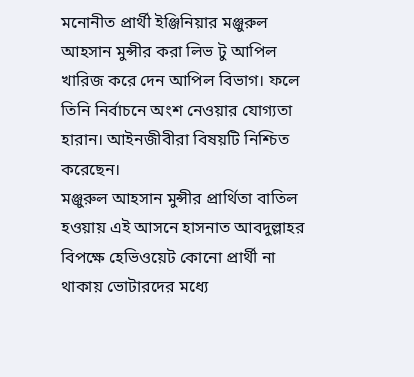মনোনীত প্রার্থী ইঞ্জিনিয়ার মঞ্জুরুল আহসান মুন্সীর করা লিভ টু আপিল খারিজ করে দেন আপিল বিভাগ। ফলে তিনি নির্বাচনে অংশ নেওয়ার যোগ্যতা হারান। আইনজীবীরা বিষয়টি নিশ্চিত করেছেন।
মঞ্জুরুল আহসান মুন্সীর প্রার্থিতা বাতিল হওয়ায় এই আসনে হাসনাত আবদুল্লাহর বিপক্ষে হেভিওয়েট কোনো প্রার্থী না থাকায় ভোটারদের মধ্যে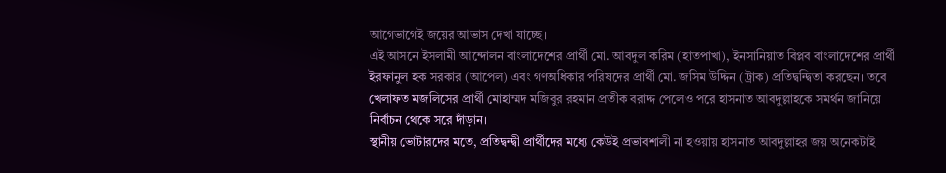আগেভাগেই জয়ের আভাস দেখা যাচ্ছে।
এই আসনে ইসলামী আন্দোলন বাংলাদেশের প্রার্থী মো. আবদুল করিম (হাতপাখা), ইনসানিয়াত বিপ্লব বাংলাদেশের প্রার্থী ইরফানুল হক সরকার (আপেল) এবং গণঅধিকার পরিষদের প্রার্থী মো. জসিম উদ্দিন (ট্রাক) প্রতিদ্বন্দ্বিতা করছেন। তবে খেলাফত মজলিসের প্রার্থী মোহাম্মদ মজিবুর রহমান প্রতীক বরাদ্দ পেলেও পরে হাসনাত আবদুল্লাহকে সমর্থন জানিয়ে নির্বাচন থেকে সরে দাঁড়ান।
স্থানীয় ভোটারদের মতে, প্রতিদ্বন্দ্বী প্রার্থীদের মধ্যে কেউই প্রভাবশালী না হওয়ায় হাসনাত আবদুল্লাহর জয় অনেকটাই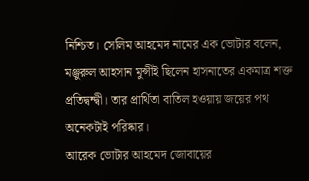নিশ্চিত। সেলিম আহমেদ নামের এক ভোটার বলেন, মঞ্জুরুল আহসান মুন্সীই ছিলেন হাসনাতের একমাত্র শক্ত প্রতিদ্বন্দ্বী। তার প্রার্থিতা বাতিল হওয়ায় জয়ের পথ অনেকটাই পরিষ্কার।
আরেক ভোটার আহমেদ জোবায়ের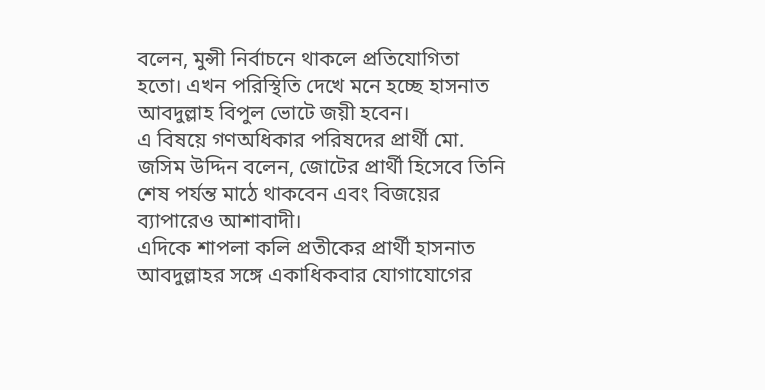বলেন, মুন্সী নির্বাচনে থাকলে প্রতিযোগিতা হতো। এখন পরিস্থিতি দেখে মনে হচ্ছে হাসনাত আবদুল্লাহ বিপুল ভোটে জয়ী হবেন।
এ বিষয়ে গণঅধিকার পরিষদের প্রার্থী মো. জসিম উদ্দিন বলেন, জোটের প্রার্থী হিসেবে তিনি শেষ পর্যন্ত মাঠে থাকবেন এবং বিজয়ের ব্যাপারেও আশাবাদী।
এদিকে শাপলা কলি প্রতীকের প্রার্থী হাসনাত আবদুল্লাহর সঙ্গে একাধিকবার যোগাযোগের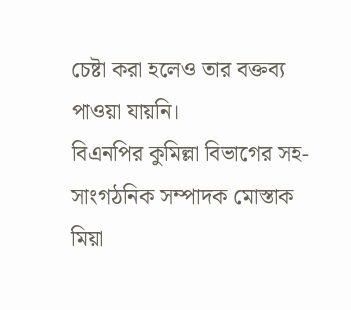চেষ্টা করা হলেও তার বক্তব্য পাওয়া যায়নি।
বিএনপির কুমিল্লা বিভাগের সহ-সাংগঠনিক সম্পাদক মোস্তাক মিয়া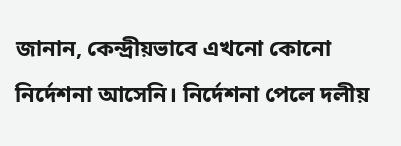জানান, কেন্দ্রীয়ভাবে এখনো কোনো নির্দেশনা আসেনি। নির্দেশনা পেলে দলীয়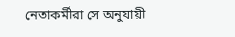নেতাকর্মীরা সে অনুযায়ী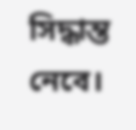সিদ্ধান্ত নেবে।